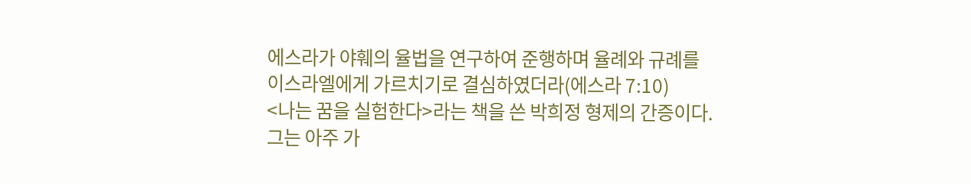에스라가 야훼의 율법을 연구하여 준행하며 율례와 규례를 이스라엘에게 가르치기로 결심하였더라(에스라 7:10)
<나는 꿈을 실험한다>라는 책을 쓴 박희정 형제의 간증이다. 그는 아주 가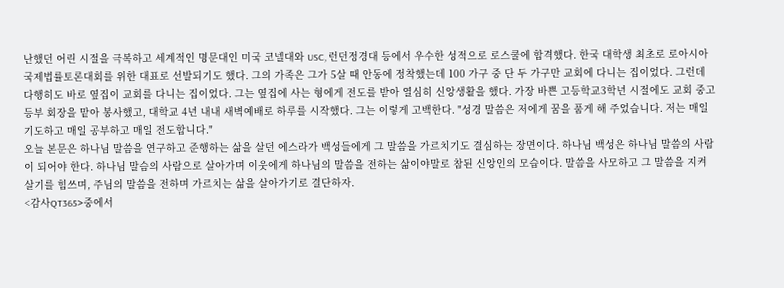난했던 어린 시절을 극복하고 세계적인 명문대인 미국 코넬대와 USC, 런던정경대 등에서 우수한 성적으로 로스쿨에 합격했다. 한국 대학생 최초로 로아시아 국제법률토론대회를 위한 대표로 선발되기도 했다. 그의 가족은 그가 5살 때 안동에 정착했는데 100 가구 중 단 두 가구만 교회에 다니는 집이었다. 그런데 다행히도 바로 옆집이 교회를 다니는 집이었다. 그는 옆집에 사는 형에게 전도를 받아 열심히 신앙생활을 했다. 가장 바쁜 고등학교3학년 시절에도 교회 중고등부 회장을 맡아 봉사했고, 대학교 4년 내내 새벽예배로 하루를 시작했다. 그는 이렇게 고백한다. "성경 말씀은 저에게 꿈을 품게 해 주었습니다. 저는 매일 기도하고 매일 공부하고 매일 전도합니다."
오늘 본문은 하나님 말씀을 연구하고 준행하는 삶을 살던 에스라가 백성들에게 그 말씀을 가르치기도 결심하는 장면이다. 하나님 백성은 하나님 말씀의 사람이 되어야 한다. 하나님 말슴의 사람으로 살아가며 이웃에게 하나님의 말씀을 전하는 삶이야말로 참된 신앙인의 모습이다. 말씀을 사모하고 그 말씀을 지켜 살기를 힘쓰며, 주님의 말씀을 전하며 가르치는 삶을 살아가기로 결단하자.
<감사QT365>중에서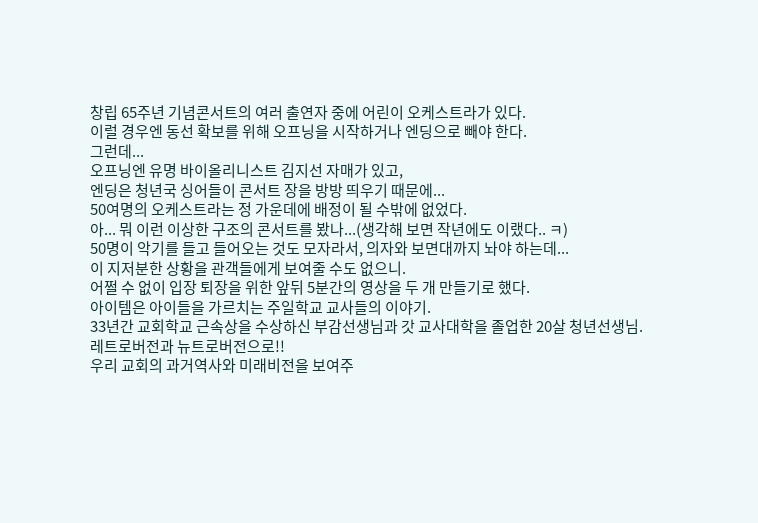창립 65주년 기념콘서트의 여러 출연자 중에 어린이 오케스트라가 있다.
이럴 경우엔 동선 확보를 위해 오프닝을 시작하거나 엔딩으로 빼야 한다.
그런데...
오프닝엔 유명 바이올리니스트 김지선 자매가 있고,
엔딩은 청년국 싱어들이 콘서트 장을 방방 띄우기 때문에...
50여명의 오케스트라는 정 가운데에 배정이 될 수밖에 없었다.
아... 뭐 이런 이상한 구조의 콘서트를 봤나...(생각해 보면 작년에도 이랬다.. ㅋ)
50명이 악기를 들고 들어오는 것도 모자라서, 의자와 보면대까지 놔야 하는데...
이 지저분한 상황을 관객들에게 보여줄 수도 없으니.
어쩔 수 없이 입장 퇴장을 위한 앞뒤 5분간의 영상을 두 개 만들기로 했다.
아이템은 아이들을 가르치는 주일학교 교사들의 이야기.
33년간 교회학교 근속상을 수상하신 부감선생님과 갓 교사대학을 졸업한 20살 청년선생님.
레트로버전과 뉴트로버전으로!!
우리 교회의 과거역사와 미래비전을 보여주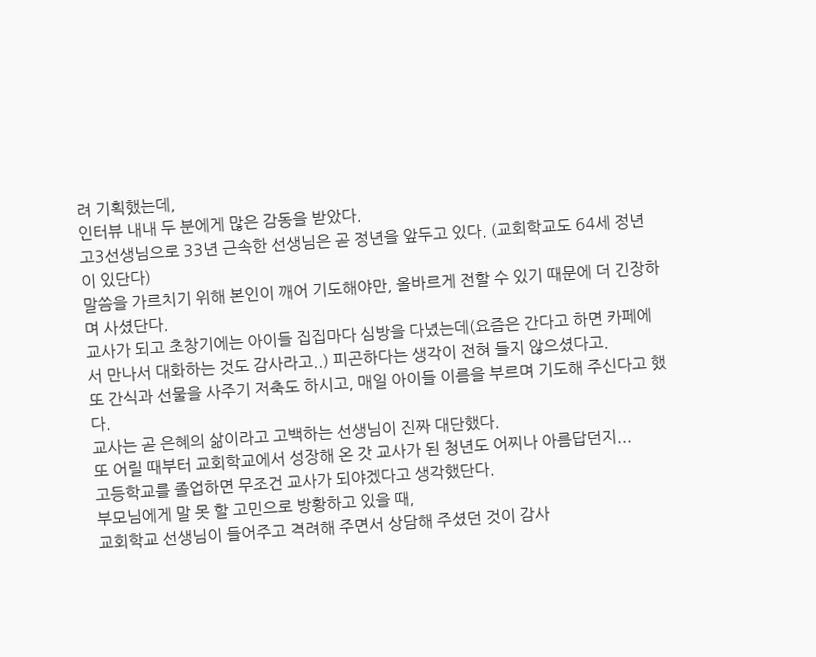려 기획했는데,
인터뷰 내내 두 분에게 많은 감동을 받았다.
고3선생님으로 33년 근속한 선생님은 곧 정년을 앞두고 있다. (교회학교도 64세 정년이 있단다)
말씀을 가르치기 위해 본인이 깨어 기도해야만, 올바르게 전할 수 있기 때문에 더 긴장하며 사셨단다.
교사가 되고 초창기에는 아이들 집집마다 심방을 다녔는데(요즘은 간다고 하면 카페에서 만나서 대화하는 것도 감사라고..) 피곤하다는 생각이 전혀 들지 않으셨다고.
또 간식과 선물을 사주기 저축도 하시고, 매일 아이들 이름을 부르며 기도해 주신다고 했다.
교사는 곧 은혜의 삶이라고 고백하는 선생님이 진짜 대단했다.
또 어릴 때부터 교회학교에서 성장해 온 갓 교사가 된 청년도 어찌나 아름답던지...
고등학교를 졸업하면 무조건 교사가 되야겠다고 생각했단다.
부모님에게 말 못 할 고민으로 방황하고 있을 때,
교회학교 선생님이 들어주고 격려해 주면서 상담해 주셨던 것이 감사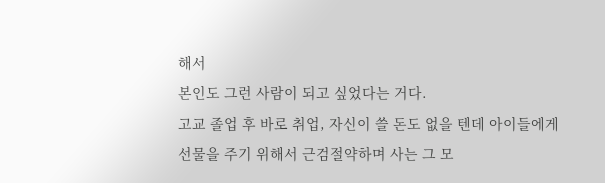해서
본인도 그런 사람이 되고 싶었다는 거다.
고교 졸업 후 바로 취업, 자신이 쓸 돈도 없을 텐데 아이들에게 선물을 주기 위해서 근검절약하며 사는 그 모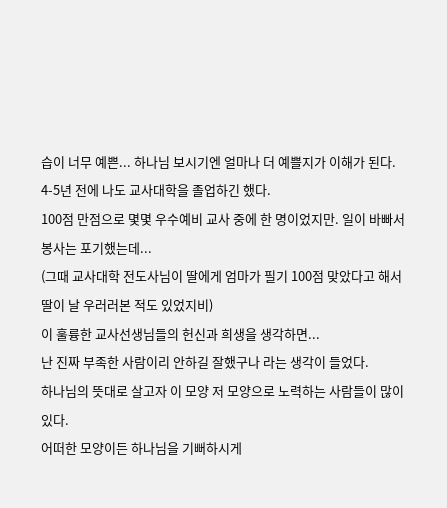습이 너무 예쁜... 하나님 보시기엔 얼마나 더 예쁠지가 이해가 된다.
4-5년 전에 나도 교사대학을 졸업하긴 했다.
100점 만점으로 몇몇 우수예비 교사 중에 한 명이었지만. 일이 바빠서 봉사는 포기했는데...
(그때 교사대학 전도사님이 딸에게 엄마가 필기 100점 맞았다고 해서 딸이 날 우러러본 적도 있었지비)
이 훌륭한 교사선생님들의 헌신과 희생을 생각하면...
난 진짜 부족한 사람이리 안하길 잘했구나 라는 생각이 들었다.
하나님의 뜻대로 살고자 이 모양 저 모양으로 노력하는 사람들이 많이 있다.
어떠한 모양이든 하나님을 기뻐하시게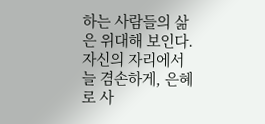하는 사람들의 삶은 위대해 보인다.
자신의 자리에서 늘 겸손하게, 은혜로 사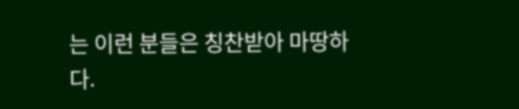는 이런 분들은 칭찬받아 마땅하다.